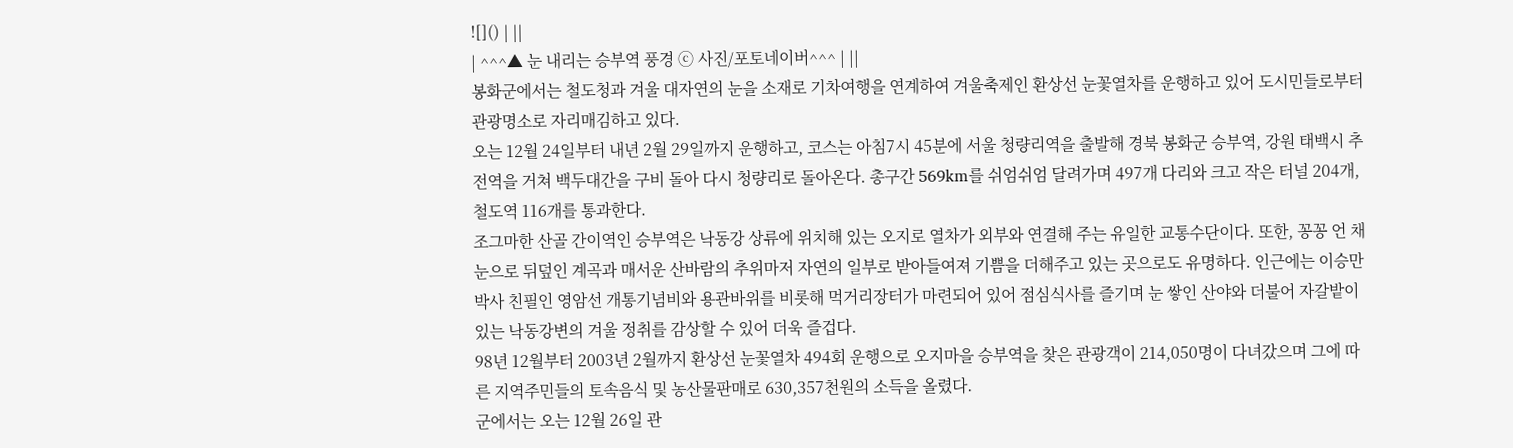![]() | ||
| ^^^▲ 눈 내리는 승부역 풍경 ⓒ 사진/포토네이버^^^ | ||
봉화군에서는 철도청과 겨울 대자연의 눈을 소재로 기차여행을 연계하여 겨울축제인 환상선 눈꽃열차를 운행하고 있어 도시민들로부터 관광명소로 자리매김하고 있다.
오는 12월 24일부터 내년 2월 29일까지 운행하고, 코스는 아침7시 45분에 서울 청량리역을 출발해 경북 봉화군 승부역, 강원 태백시 추전역을 거쳐 백두대간을 구비 돌아 다시 청량리로 돌아온다. 총구간 569km를 쉬엄쉬엄 달려가며 497개 다리와 크고 작은 터널 204개, 철도역 116개를 통과한다.
조그마한 산골 간이역인 승부역은 낙동강 상류에 위치해 있는 오지로 열차가 외부와 연결해 주는 유일한 교통수단이다. 또한, 꽁꽁 언 채 눈으로 뒤덮인 계곡과 매서운 산바람의 추위마저 자연의 일부로 받아들여져 기쁨을 더해주고 있는 곳으로도 유명하다. 인근에는 이승만박사 친필인 영암선 개통기념비와 용관바위를 비롯해 먹거리장터가 마련되어 있어 점심식사를 즐기며 눈 쌓인 산야와 더불어 자갈밭이 있는 낙동강변의 겨울 정취를 감상할 수 있어 더욱 즐겁다.
98년 12월부터 2003년 2월까지 환상선 눈꽃열차 494회 운행으로 오지마을 승부역을 찾은 관광객이 214,050명이 다녀갔으며 그에 따른 지역주민들의 토속음식 및 농산물판매로 630,357천원의 소득을 올렸다.
군에서는 오는 12월 26일 관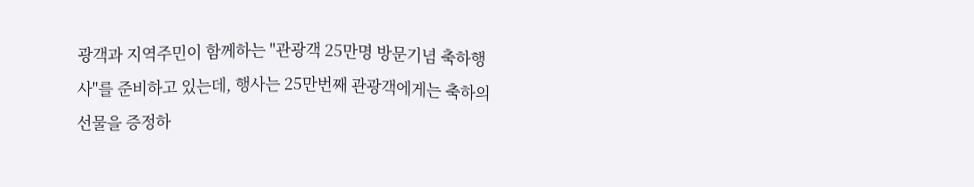광객과 지역주민이 함께하는 "관광객 25만명 방문기념 축하행사"를 준비하고 있는데, 행사는 25만번째 관광객에게는 축하의 선물을 증정하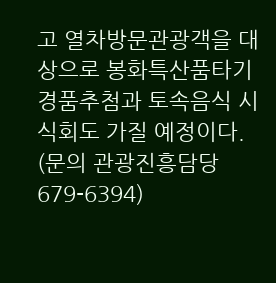고 열차방문관광객을 대상으로 봉화특산품타기 경품추첨과 토속음식 시식회도 가질 예정이다. (문의 관광진흥담당 679-6394)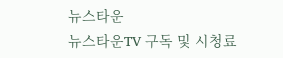뉴스타운
뉴스타운TV 구독 및 시청료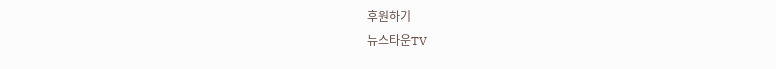후원하기
뉴스타운TV